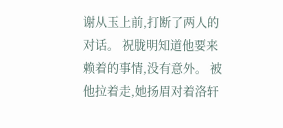谢从玉上前,打断了两人的对话。 祝胧明知道他要来赖着的事情,没有意外。 被他拉着走,她扬眉对着洛轩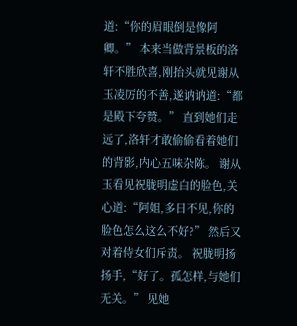道:“你的眉眼倒是像阿卿。” 本来当做背景板的洛轩不胜欣喜,刚抬头就见谢从玉凌厉的不善,遂讷讷道:“都是殿下夸赞。” 直到她们走远了,洛轩才敢偷偷看着她们的背影,内心五味杂陈。 谢从玉看见祝胧明虚白的脸色,关心道:“阿姐,多日不见,你的脸色怎么这么不好?” 然后又对着侍女们斥责。 祝胧明扬扬手,“好了。孤怎样,与她们无关。” 见她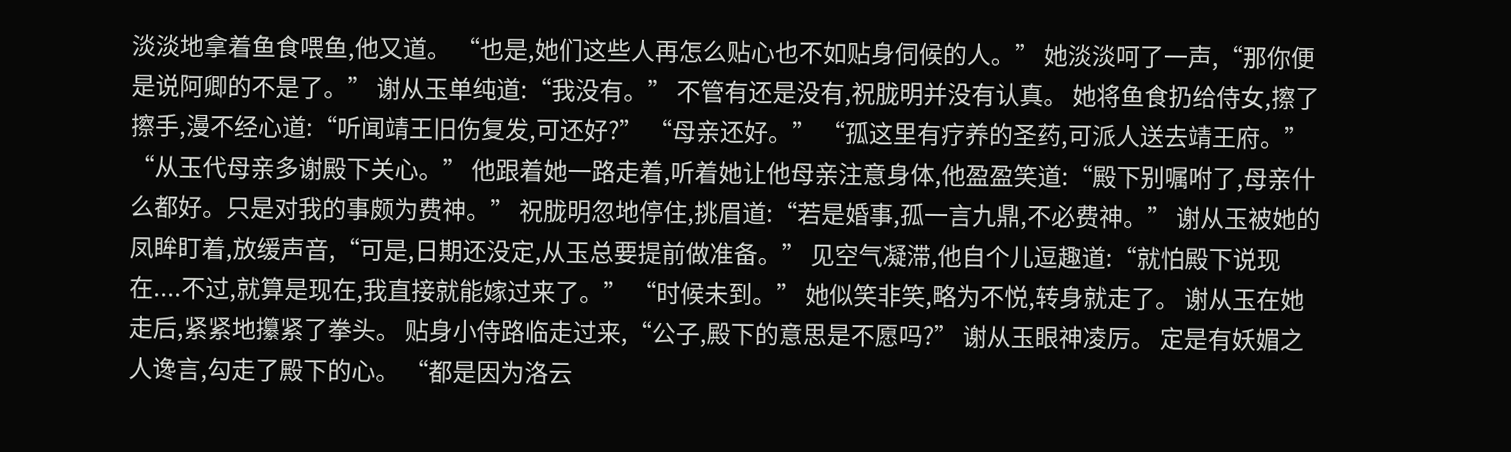淡淡地拿着鱼食喂鱼,他又道。 “也是,她们这些人再怎么贴心也不如贴身伺候的人。” 她淡淡呵了一声,“那你便是说阿卿的不是了。” 谢从玉单纯道:“我没有。” 不管有还是没有,祝胧明并没有认真。 她将鱼食扔给侍女,擦了擦手,漫不经心道:“听闻靖王旧伤复发,可还好?” “母亲还好。” “孤这里有疗养的圣药,可派人送去靖王府。” “从玉代母亲多谢殿下关心。” 他跟着她一路走着,听着她让他母亲注意身体,他盈盈笑道:“殿下别嘱咐了,母亲什么都好。只是对我的事颇为费神。” 祝胧明忽地停住,挑眉道:“若是婚事,孤一言九鼎,不必费神。” 谢从玉被她的凤眸盯着,放缓声音,“可是,日期还没定,从玉总要提前做准备。” 见空气凝滞,他自个儿逗趣道:“就怕殿下说现在....不过,就算是现在,我直接就能嫁过来了。” “时候未到。” 她似笑非笑,略为不悦,转身就走了。 谢从玉在她走后,紧紧地攥紧了拳头。 贴身小侍路临走过来,“公子,殿下的意思是不愿吗?” 谢从玉眼神凌厉。 定是有妖媚之人谗言,勾走了殿下的心。 “都是因为洛云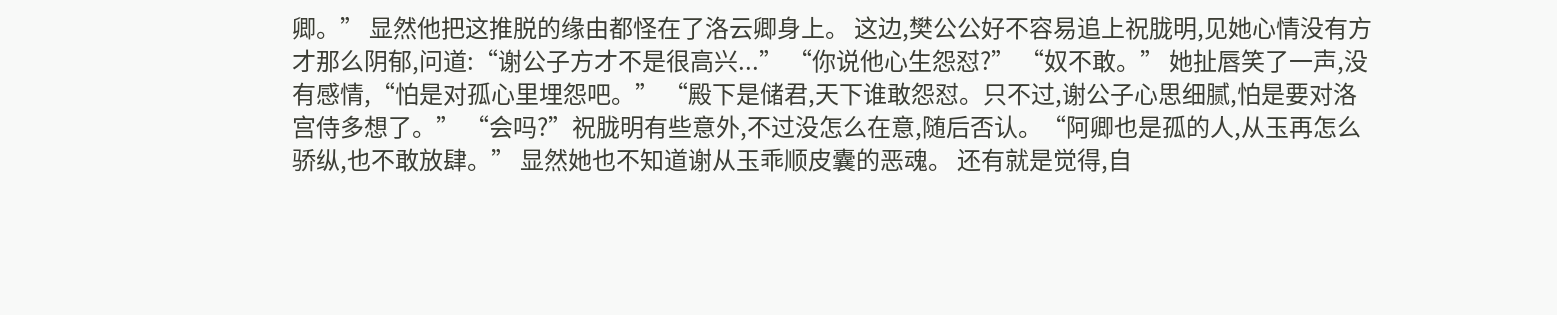卿。” 显然他把这推脱的缘由都怪在了洛云卿身上。 这边,樊公公好不容易追上祝胧明,见她心情没有方才那么阴郁,问道:“谢公子方才不是很高兴...” “你说他心生怨怼?” “奴不敢。” 她扯唇笑了一声,没有感情,“怕是对孤心里埋怨吧。” “殿下是储君,天下谁敢怨怼。只不过,谢公子心思细腻,怕是要对洛宫侍多想了。” “会吗?”祝胧明有些意外,不过没怎么在意,随后否认。“阿卿也是孤的人,从玉再怎么骄纵,也不敢放肆。” 显然她也不知道谢从玉乖顺皮囊的恶魂。 还有就是觉得,自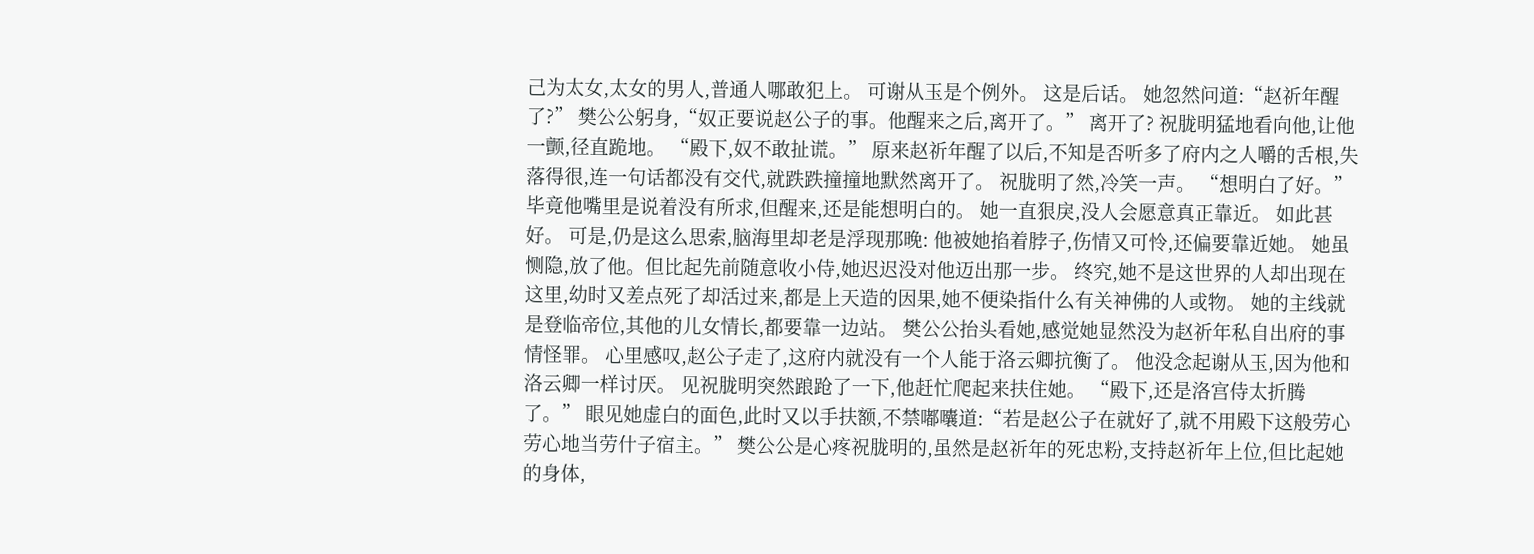己为太女,太女的男人,普通人哪敢犯上。 可谢从玉是个例外。 这是后话。 她忽然问道:“赵祈年醒了?” 樊公公躬身,“奴正要说赵公子的事。他醒来之后,离开了。” 离开了? 祝胧明猛地看向他,让他一颤,径直跪地。 “殿下,奴不敢扯谎。” 原来赵祈年醒了以后,不知是否听多了府内之人嚼的舌根,失落得很,连一句话都没有交代,就跌跌撞撞地默然离开了。 祝胧明了然,冷笑一声。 “想明白了好。” 毕竟他嘴里是说着没有所求,但醒来,还是能想明白的。 她一直狠戾,没人会愿意真正靠近。 如此甚好。 可是,仍是这么思索,脑海里却老是浮现那晚: 他被她掐着脖子,伤情又可怜,还偏要靠近她。 她虽恻隐,放了他。但比起先前随意收小侍,她迟迟没对他迈出那一步。 终究,她不是这世界的人却出现在这里,幼时又差点死了却活过来,都是上天造的因果,她不便染指什么有关神佛的人或物。 她的主线就是登临帝位,其他的儿女情长,都要靠一边站。 樊公公抬头看她,感觉她显然没为赵祈年私自出府的事情怪罪。 心里感叹,赵公子走了,这府内就没有一个人能于洛云卿抗衡了。 他没念起谢从玉,因为他和洛云卿一样讨厌。 见祝胧明突然踉跄了一下,他赶忙爬起来扶住她。 “殿下,还是洛宫侍太折腾了。” 眼见她虚白的面色,此时又以手扶额,不禁嘟囔道:“若是赵公子在就好了,就不用殿下这般劳心劳心地当劳什子宿主。” 樊公公是心疼祝胧明的,虽然是赵祈年的死忠粉,支持赵祈年上位,但比起她的身体,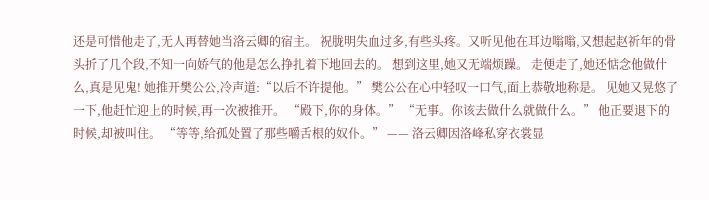还是可惜他走了,无人再替她当洛云卿的宿主。 祝胧明失血过多,有些头疼。又听见他在耳边嗡嗡,又想起赵祈年的骨头折了几个段,不知一向娇气的他是怎么挣扎着下地回去的。 想到这里,她又无端烦躁。 走便走了,她还惦念他做什么,真是见鬼! 她推开樊公公,冷声道:“以后不许提他。” 樊公公在心中轻叹一口气,面上恭敬地称是。 见她又晃悠了一下,他赶忙迎上的时候,再一次被推开。 “殿下,你的身体。” “无事。你该去做什么就做什么。” 他正要退下的时候,却被叫住。 “等等,给孤处置了那些嚼舌根的奴仆。” —— 洛云卿因洛峰私穿衣裳显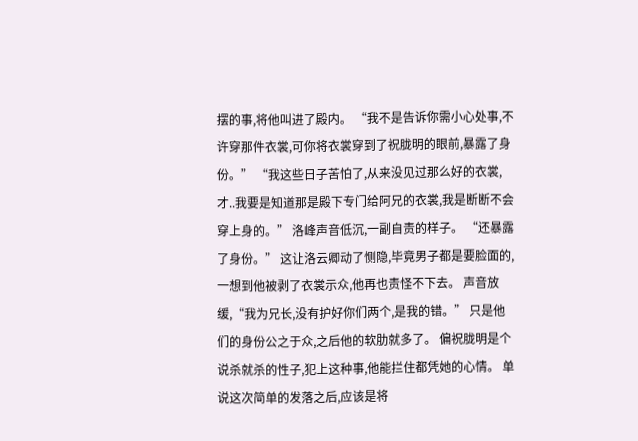摆的事,将他叫进了殿内。 “我不是告诉你需小心处事,不许穿那件衣裳,可你将衣裳穿到了祝胧明的眼前,暴露了身份。” “我这些日子苦怕了,从来没见过那么好的衣裳,才..我要是知道那是殿下专门给阿兄的衣裳,我是断断不会穿上身的。” 洛峰声音低沉,一副自责的样子。 “还暴露了身份。” 这让洛云卿动了恻隐,毕竟男子都是要脸面的,一想到他被剥了衣裳示众,他再也责怪不下去。 声音放缓,“我为兄长,没有护好你们两个,是我的错。” 只是他们的身份公之于众,之后他的软肋就多了。 偏祝胧明是个说杀就杀的性子,犯上这种事,他能拦住都凭她的心情。 单说这次简单的发落之后,应该是将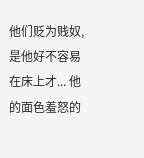他们贬为贱奴,是他好不容易在床上才... 他的面色羞怒的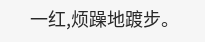一红,烦躁地踱步。